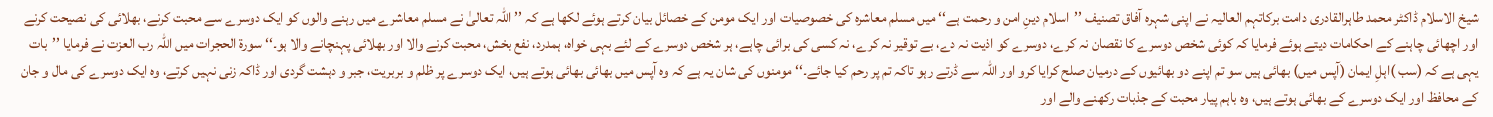شیخ الاسلام ڈاکٹر محمد طاہرالقادری دامت برکاتہم العالیہ نے اپنی شہرہ آفاق تصنیف ’’اسلام دینِ امن و رحمت ہے‘‘ میں مسلم معاشرہ کی خصوصیات اور ایک مومن کے خصائل بیان کرتے ہوئے لکھا ہے کہ ’’ اللہ تعالیٰ نے مسلم معاشرے میں رہنے والوں کو ایک دوسرے سے محبت کرنے، بھلائی کی نصیحت کرنے اور اچھائی چاہنے کے احکامات دیتے ہوئے فرمایا کہ کوئی شخص دوسرے کا نقصان نہ کرے، دوسرے کو اذیت نہ دے، بے توقیر نہ کرے، نہ کسی کی برائی چاہے، ہر شخص دوسرے کے لئے بہی خواہ، ہمدرد، نفع بخش، محبت کرنے والا اور بھلائی پہنچانے والا ہو۔‘‘ سورۃ الحجرات میں اللہ رب العزت نے فرمایا ’’بات یہی ہے کہ (سب )اہلِ ایمان (آپس میں) بھائی ہیں سو تم اپنے دو بھائیوں کے درمیان صلح کرایا کرو اور اللہ سے ڈرتے رہو تاکہ تم پر رحم کیا جائے۔‘‘ مومنوں کی شان یہ ہے کہ وہ آپس میں بھائی بھائی ہوتے ہیں، ایک دوسرے پر ظلم و بربریت، جبر و دہشت گردی اور ڈاکہ زنی نہیں کرتے، وہ ایک دوسرے کی مال و جان کے محافظ اور ایک دوسرے کے بھائی ہوتے ہیں، وہ باہم پیار محبت کے جذبات رکھنے والے اور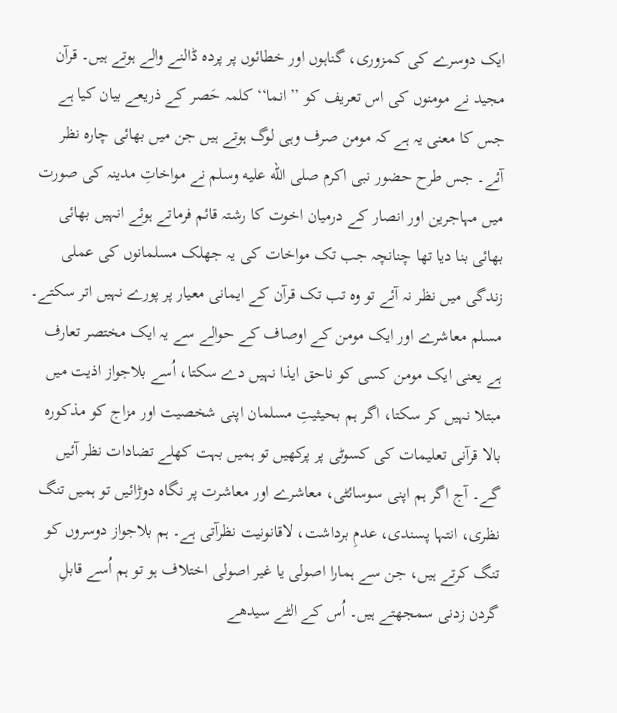ایک دوسرے کی کمزوری، گناہوں اور خطائوں پر پردہ ڈالنے والے ہوتے ہیں۔ قرآن مجید نے مومنوں کی اس تعریف کو ’’انما‘‘ کلمہ حَصر کے ذریعے بیان کیا ہے جس کا معنی یہ ہے کہ مومن صرف وہی لوگ ہوتے ہیں جن میں بھائی چارہ نظر آئے۔ جس طرح حضور نبی اکرم صلى الله عليه وسلم نے مواخاتِ مدینہ کی صورت میں مہاجرین اور انصار کے درمیان اخوت کا رشتہ قائم فرماتے ہوئے انہیں بھائی بھائی بنا دیا تھا چنانچہ جب تک مواخات کی یہ جھلک مسلمانوں کی عملی زندگی میں نظر نہ آئے تو وہ تب تک قرآن کے ایمانی معیار پر پورے نہیں اتر سکتے۔
مسلم معاشرے اور ایک مومن کے اوصاف کے حوالے سے یہ ایک مختصر تعارف ہے یعنی ایک مومن کسی کو ناحق ایذا نہیں دے سکتا، اُسے بلاجواز اذیت میں مبتلا نہیں کر سکتا، اگر ہم بحیثیتِ مسلمان اپنی شخصیت اور مزاج کو مذکورہ بالا قرآنی تعلیمات کی کسوٹی پر پرکھیں تو ہمیں بہت کھلے تضادات نظر آئیں گے۔ آج اگر ہم اپنی سوسائٹی، معاشرے اور معاشرت پر نگاہ دوڑائیں تو ہمیں تنگ نظری، انتہا پسندی، عدمِ برداشت، لاقانونیت نظرآتی ہے۔ ہم بلاجواز دوسروں کو تنگ کرتے ہیں، جن سے ہمارا اصولی یا غیر اصولی اختلاف ہو تو ہم اُسے قابلِ گردن زدنی سمجھتے ہیں۔ اُس کے الٹے سیدھے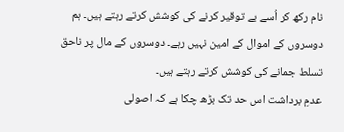نام رکھ کر اُسے بے توقیر کرنے کی کوشش کرتے رہتے ہیں۔ ہم دوسروں کے اموال کے امین نہیں رہے۔ دوسروں کے مال پر ناحق تسلط جمانے کی کوشش کرتے رہتے ہیں۔
عدمِ برداشت اس حد تک بڑھ چکا ہے کہ اصولی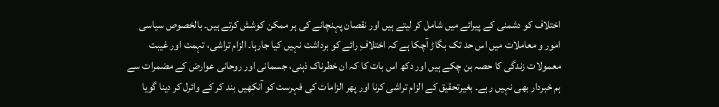اختلاف کو دشمنی کے پیرائے میں شامل کر لیتے ہیں اور نقصان پہنچانے کی ہر ممکن کوشش کرتے ہیں۔ بالخصوص سیاسی امور و معاملات میں اس حد تک بگاڑ آچکا ہے کہ اختلافِ رائے کو برداشت نہیں کیا جارہا۔ الزام تراشی، تہمت اور غیبت معمولات زندگی کا حصہ بن چکے ہیں اور دکھ اس بات کا کہ ان خطرناک ذہنی، جسمانی اور روحانی عوارض کے مضمرات سے ہم خبردار بھی نہیں رہے۔ بغیرتحقیق کے الزام تراشی کرنا اور پھر الزامات کی فہرست کو آنکھیں بند کر کے وائرل کر دینا گویا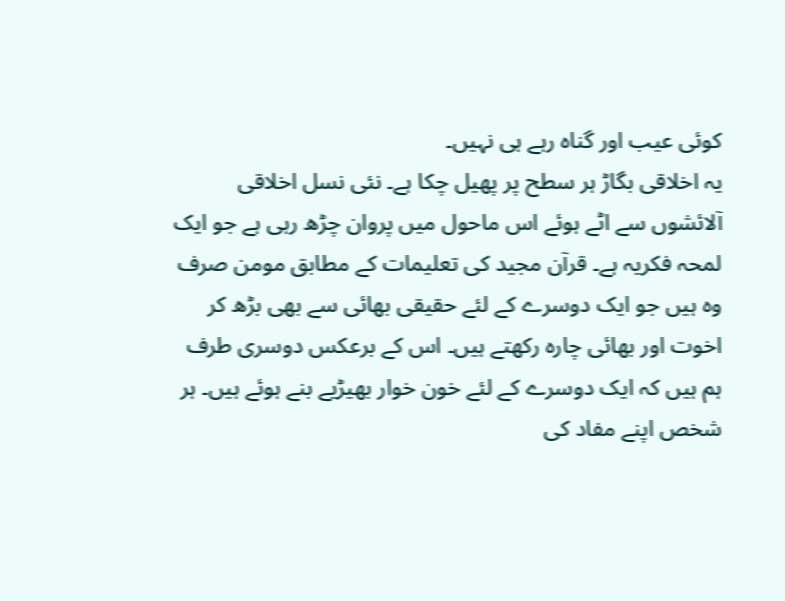کوئی عیب اور گناہ رہے ہی نہیں۔
یہ اخلاقی بگاڑ ہر سطح پر پھیل چکا ہے۔ نئی نسل اخلاقی آلائشوں سے اٹے ہوئے اس ماحول میں پروان چڑھ رہی ہے جو ایک لمحہ فکریہ ہے۔ قرآن مجید کی تعلیمات کے مطابق مومن صرف وہ ہیں جو ایک دوسرے کے لئے حقیقی بھائی سے بھی بڑھ کر اخوت اور بھائی چارہ رکھتے ہیں۔ اس کے برعکس دوسری طرف ہم ہیں کہ ایک دوسرے کے لئے خون خوار بھیڑیے بنے ہوئے ہیں۔ ہر شخص اپنے مفاد کی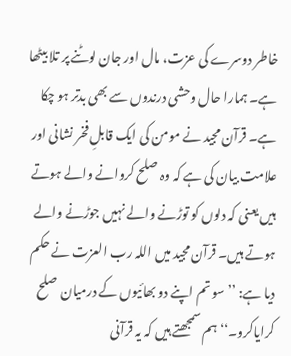خاطر دوسرے کی عزت، مال اور جان لوٹنے پر تلا بیٹھا ہے۔ ہمارا حال وحشی درندوں سے بھی بدتر ہو چکا ہے۔ قرآن مجید نے مومن کی ایک قابلِ فخر نشانی اور علامت بیان کی ہے کہ وہ صلح کروانے والے ہوتے ہیں یعنی کہ دلوں کو توڑنے والے نہیں جوڑنے والے ہوتے ہیں۔ قرآن مجید میں اللہ رب العزت نے حکم دیا ہے: ’’ سو تم اپنے دو بھائیوں کے درمیان صلح کرایاکرو۔‘‘ ہم سمجھتے ہیں کہ یہ قرآنی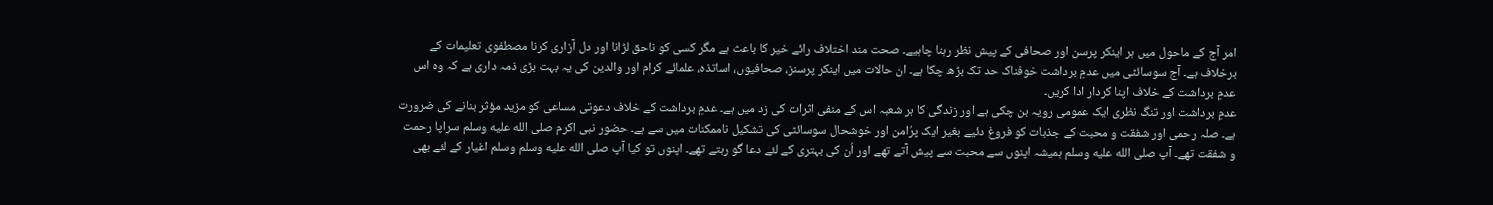امر آج کے ماحول میں ہر اینکر پرسن اور صحافی کے پیش نظر رہنا چاہیے۔ صحت مند اختلاف رائے خیر کا باعث ہے مگر کسی کو ناحق لڑانا اور دل آزاری کرنا مصطفوی تعلیمات کے برخلاف ہے۔ آج سوسائٹی میں عدمِ برداشت خوفناک حد تک بڑھ چکا ہے۔ ان حالات میں اینکر پرسنز، صحافیوں، اساتذہ، علمائے کرام اور والدین کی یہ بہت بڑی ذمہ داری ہے کہ وہ اس عدمِ برداشت کے خلاف اپنا کردار ادا کریں۔
عدمِ برداشت اور تنگ نظری ایک عمومی رویہ بن چکی ہے اور زندگی کا ہر شعبہ اس کے منفی اثرات کی زد میں ہے۔ عدمِ برداشت کے خلاف دعوتی مساعی کو مزید مؤثر بنانے کی ضرورت ہے۔ صلہ رحمی اور شفقت و محبت کے جذبات کو فروغ دئیے بغیر ایک پرُامن اور خوشحال سوسائٹی کی تشکیل ناممکنات میں سے ہے۔ حضور نبی اکرم صلى الله عليه وسلم سراپا رحمت و شفقت تھے۔ آپ صلى الله عليه وسلم ہمیشہ اپنوں سے محبت سے پیش آتے تھے اور اُن کی بہتری کے لئے دعا گو رہتے تھے۔ اپنوں تو کیا آپ صلى الله عليه وسلم وسلم اغیار کے لئے بھی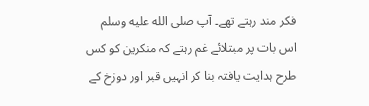فکر مند رہتے تھے۔ آپ صلى الله عليه وسلم اس بات پر مبتلائے غم رہتے کہ منکرین کو کس طرح ہدایت یافتہ بنا کر انہیں قبر اور دوزخ کے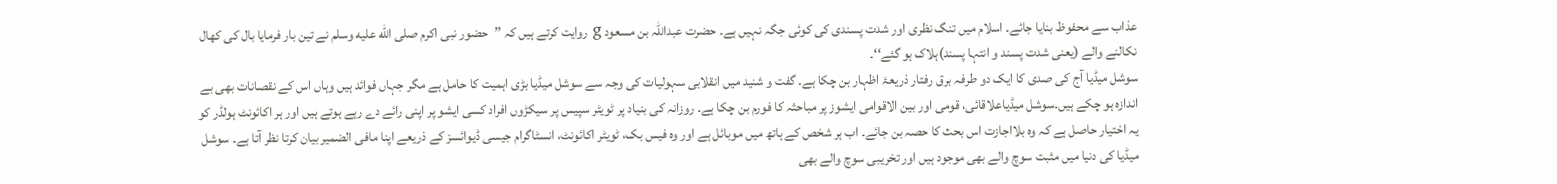عذاب سے محفوظ بنایا جائے۔ اسلام میں تنگ نظری اور شدت پسندی کی کوئی جگہ نہیں ہے۔ حضرت عبداللہ بن مسعود g روایت کرتے ہیں کہ ’’حضور نبی اکرم صلى الله عليه وسلم نے تین بار فرمایا بال کی کھال نکالنے والے (یعنی شدت پسند و انتہا پسند)ہلاک ہو گئے‘‘۔
سوشل میڈیا آج کی صدی کا ایک دو طرفہ برق رفتار ذریعۂ اظہار بن چکا ہے۔ گفت و شنید میں انقلابی سہولیات کی وجہ سے سوشل میڈیا بڑی اہمیت کا حامل ہے مگر جہاں فوائد ہیں وہاں اس کے نقصانات بھی بے اندازہ ہو چکے ہیں۔سوشل میڈیاعلاقائی، قومی اور بین الاقوامی ایشوز پر مباحثہ کا فورم بن چکا ہے۔ روزانہ کی بنیاد پر ٹویٹر سپیس پر سیکڑوں افراد کسی ایشو پر اپنی رائے دے رہے ہوتے ہیں اور ہر اکائونٹ ہولڈر کو یہ اختیار حاصل ہے کہ وہ بلااجازت اس بحث کا حصہ بن جائے۔ اب ہر شخص کے ہاتھ میں موبائل ہے اور وہ فیس بک، ٹویٹر اکائونٹ، انسٹاگرام جیسی ڈیوائسز کے ذریعے اپنا مافی الضمیر بیان کرتا نظر آتا ہے۔ سوشل میڈیا کی دنیا میں مثبت سوچ والے بھی موجود ہیں اور تخریبی سوچ والے بھی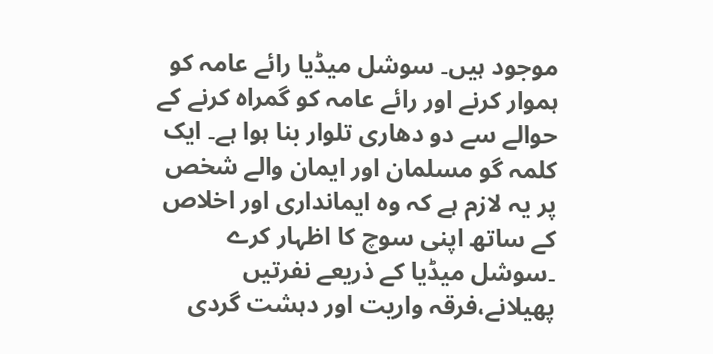موجود ہیں۔ سوشل میڈیا رائے عامہ کو ہموار کرنے اور رائے عامہ کو گمراہ کرنے کے حوالے سے دو دھاری تلوار بنا ہوا ہے۔ ایک کلمہ گو مسلمان اور ایمان والے شخص پر یہ لازم ہے کہ وہ ایمانداری اور اخلاص کے ساتھ اپنی سوچ کا اظہار کرے ۔سوشل میڈیا کے ذریعے نفرتیں پھیلانے،فرقہ واریت اور دہشت گردی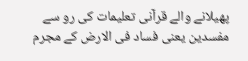پھیلانے والے قرآنی تعلیمات کی رو سے مفسدین یعنی فساد فی الارض کے مجرم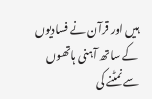ہیں اور قرآن نے فسادیوں کے ساتھ آہنی ہاتھوں سے نمٹنے کی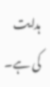ہدایت کی ہے۔